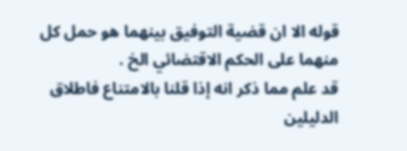قوله الا ان قضية التوفيق بينهما هو حمل كل منهما على الحكم الاقتضائي الخ .
قد علم مما ذكر انه إذا قلنا بالامتناع فاطلاق الدليلين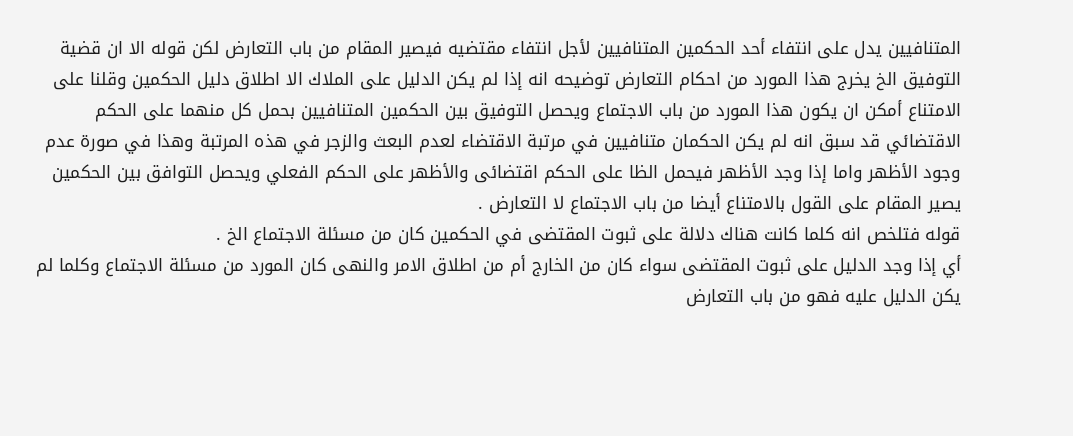المتنافيين يدل على انتفاء أحد الحكمين المتنافيين لأجل انتفاء مقتضيه فيصير المقام من باب التعارض لكن قوله الا ان قضية التوفيق الخ يخرج هذا المورد من احكام التعارض توضيحه انه إذا لم يكن الدليل على الملاك الا اطلاق دليل الحكمين وقلنا على الامتناع أمكن ان يكون هذا المورد من باب الاجتماع ويحصل التوفيق بين الحكمين المتنافيين بحمل كل منهما على الحكم الاقتضائي قد سبق انه لم يكن الحكمان متنافيين في مرتبة الاقتضاء لعدم البعث والزجر في هذه المرتبة وهذا في صورة عدم وجود الأظهر واما إذا وجد الأظهر فيحمل الظا على الحكم اقتضائى والأظهر على الحكم الفعلي ويحصل التوافق بين الحكمين يصير المقام على القول بالامتناع أيضا من باب الاجتماع لا التعارض .
قوله فتلخص انه كلما كانت هناك دلالة على ثبوت المقتضى في الحكمين كان من مسئلة الاجتماع الخ .
أي إذا وجد الدليل على ثبوت المقتضى سواء كان من الخارج أم من اطلاق الامر والنهى كان المورد من مسئلة الاجتماع وكلما لم يكن الدليل عليه فهو من باب التعارض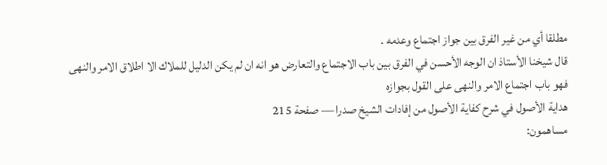مطلقا أي من غير الفرق بين جواز اجتماع وعدمه .
قال شيخنا الأستاذ ان الوجه الأحسن في الفرق بين باب الاجتماع والتعارض هو انه ان لم يكن الدليل للملاك الا اطلاق الامر والنهى فهو باب اجتماع الامر والنهى على القول بجوازه
هداية الأصول في شرح كفاية الأصول من إفادات الشيخ صدرا — صفحة 215
مساهمون: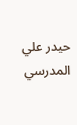حيدر علي المدرسي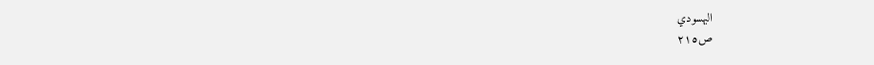البهسودي
ص٢١٥